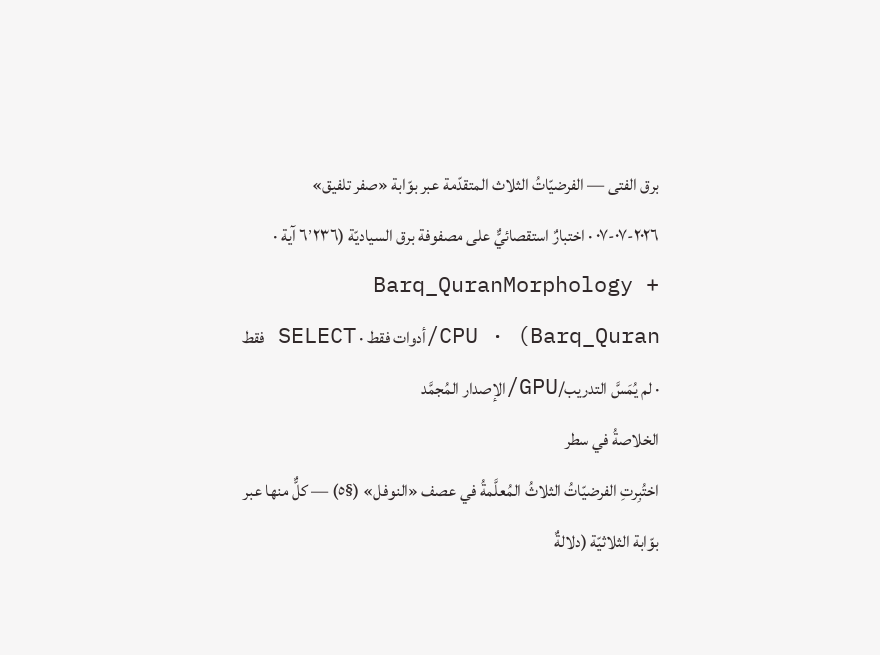برق الفتى — الفرضيّاتُ الثلاث المتقدّمة عبر بوّابة «صفر تلفيق»
٢٠٢٦-٠٧-٠٧ · اختبارٌ استقصائيٌّ على مصفوفة برق السياديّة (٦٬٢٣٦ آية · Barq_QuranMorphology + Barq_Quran) · CPU/أدوات فقط · SELECT فقط · لم يُمَسَّ التدريب/GPU/الإصدار المُجمَّد
الخلاصةُ في سطر
اختُبِرتِ الفرضيّاتُ الثلاثُ المُعلَّمةُ في عصف «النوفل» (§٥) — كلٌّ منها عبر بوّابة الثلاثيّة (دلالةٌ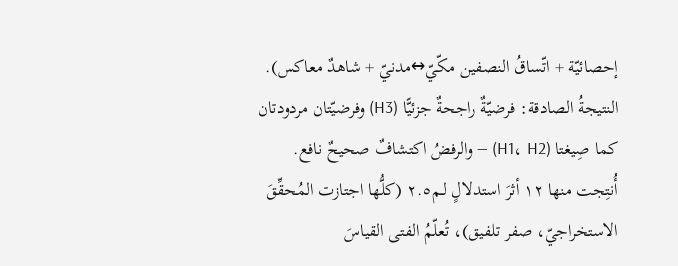إحصائيّة + اتّساقُ النصفين مكّيّ↔مدنيّ + شاهدٌ معاكس). النتيجةُ الصادقة: فرضيّةٌ راجحةٌ جزئيًّا (H3) وفرضيّتان مردودتان كما صِيغتا (H1، H2) — والرفضُ اكتشافٌ صحيحٌ نافع. أُنتِجت منها ١٢ أثرَ استدلالٍ لـم٢.٥ (كلُّها اجتازت المُحقِّقَ الاستخراجيّ، صفر تلفيق)، تُعلّمُ الفتى القياسَ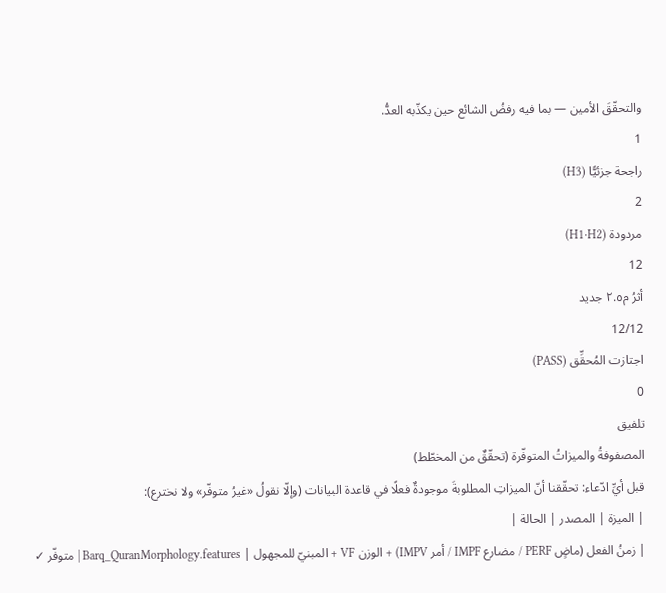والتحقّقَ الأمين — بما فيه رفضُ الشائع حين يكذّبه العدُّ.
1
راجحة جزئيًّا (H3)
2
مردودة (H1·H2)
12
أثرُ م٢.٥ جديد
12/12
اجتازت المُحقِّق (PASS)
0
تلفيق
المصفوفةُ والميزاتُ المتوفّرة (تحقّقٌ من المخطّط)
قبل أيِّ ادّعاء: تحقّقنا أنّ الميزاتِ المطلوبةَ موجودةٌ فعلًا في قاعدة البيانات (وإلّا نقولُ «غيرُ متوفّر» ولا نخترع):
| الميزة | المصدر | الحالة |
| زمنُ الفعل (ماضٍ PERF / مضارع IMPF / أمر IMPV) + الوزن VF + المبنيّ للمجهول | Barq_QuranMorphology.features | متوفّر ✓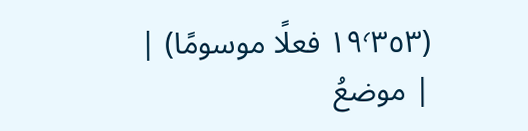(١٩٬٣٥٣ فعلًا موسومًا) |
| موضعُ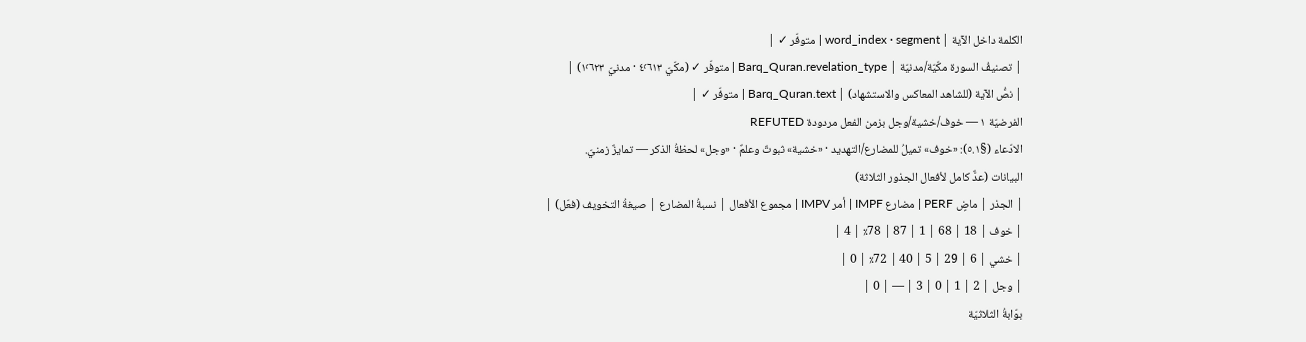الكلمة داخل الآية | word_index · segment | متوفّر ✓ |
| تصنيفُ السورة مكّيّة/مدنيّة | Barq_Quran.revelation_type | متوفّر ✓ (مكّيّ ٤٬٦١٣ · مدنيّ ١٬٦٢٣) |
| نصُّ الآية (للشاهد المعاكس والاستشهاد) | Barq_Quran.text | متوفّر ✓ |
الفرضيّة ١ — خوف/خشية/وجل بزمن الفعل مردودة REFUTED
الادّعاء (§٥.١): «خوف» تميلُ للمضارع/التهديد · «خشية» ثبوتٌ وعلمٌ · «وجل» لحظةُ الذكر — تمايزٌ زمنيّ.
البيانات (عدٌّ كامل لأفعال الجذور الثلاثة)
| الجذر | ماضٍ PERF | مضارع IMPF | أمر IMPV | مجموع الأفعال | نسبةُ المضارع | صيغةُ التخويف (فعّل) |
| خوف | 18 | 68 | 1 | 87 | 78٪ | 4 |
| خشي | 6 | 29 | 5 | 40 | 72٪ | 0 |
| وجل | 2 | 1 | 0 | 3 | — | 0 |
بوّابةُ الثلاثيّة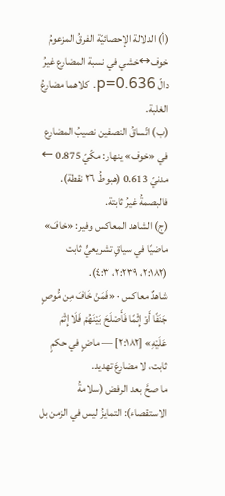(أ) الدلالة الإحصائيّة الفرقُ المزعومُ خوف↔خشي في نسبة المضارع غيرُ دالّ p=0.636. كلاهما مضارعُ الغلبة.
(ب) اتّساقُ النصفين نصيبُ المضارع في «خوف» ينهار: مكّيّ 0.875 ← مدنيّ 0.613 (هبوطُ ٢٦ نقطة). فالبصمةُ غيرُ ثابتة.
(ج) الشاهد المعاكس وفير: «خافَ» ماضيًا في سياقٍ تشريعيٍّ ثابت (٢:١٨٢، ٢:٢٣٩، ٤:٣).
شاهدٌ معاكس · «فَمَنْ خَافَ مِن مُّوصٍ جَنَفًا أَوْ إِثْمًا فَأَصْلَحَ بَيْنَهُمْ فَلَا إِثْمَ عَلَيْهِ» [٢:١٨٢] — ماضٍ في حكمٍ ثابت، لا مضارعَ تهديد.
ما صحَّ بعد الرفض (سلامةُ الاستقصاء): التمايزُ ليس في الزمن بل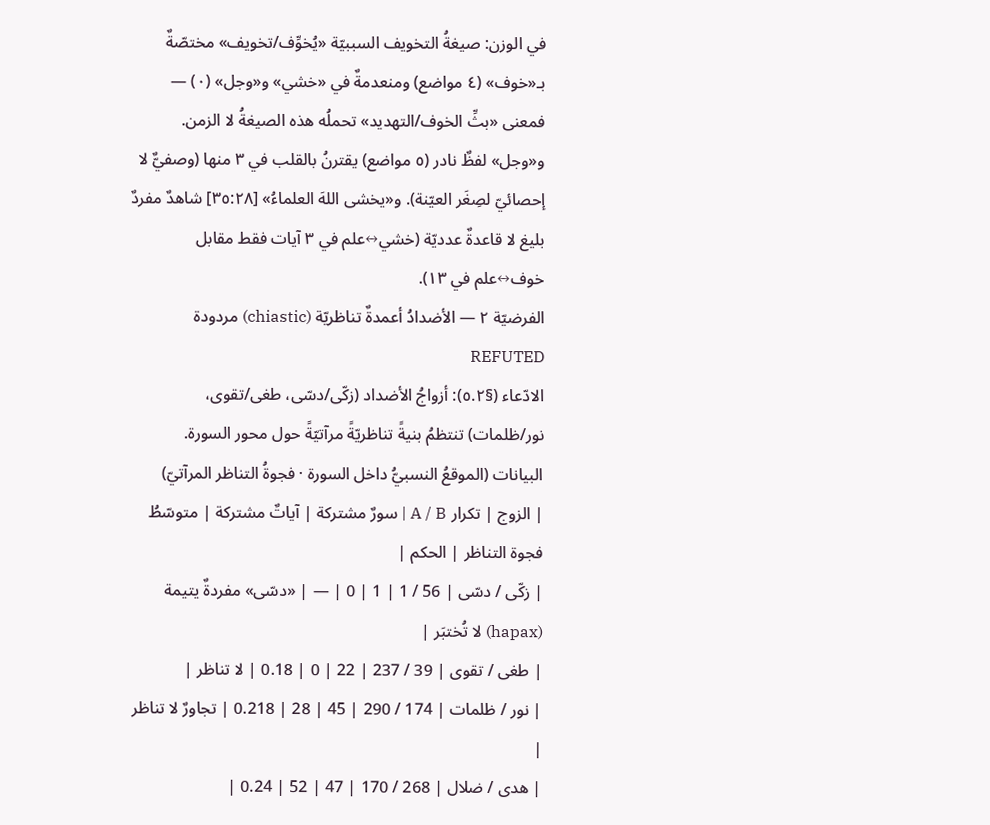في الوزن: صيغةُ التخويف السببيّة «يُخوِّف/تخويف» مختصّةٌ بـ«خوف» (٤ مواضع) ومنعدمةٌ في «خشي» و«وجل» (٠) — فمعنى «بثِّ الخوف/التهديد» تحملُه هذه الصيغةُ لا الزمن. و«وجل» لفظٌ نادر (٥ مواضع) يقترنُ بالقلب في ٣ منها (وصفيٌّ لا إحصائيّ لصِغَر العيّنة). و«يخشى اللهَ العلماءُ» [٣٥:٢٨] شاهدٌ مفردٌ بليغ لا قاعدةٌ عدديّة (خشي↔علم في ٣ آيات فقط مقابل خوف↔علم في ١٣).
الفرضيّة ٢ — الأضدادُ أعمدةٌ تناظريّة (chiastic) مردودة REFUTED
الادّعاء (§٥.٢): أزواجُ الأضداد (زكّى/دسّى، طغى/تقوى، نور/ظلمات) تنتظمُ بنيةً تناظريّةً مرآتيّةً حول محور السورة.
البيانات (الموقعُ النسبيُّ داخل السورة · فجوةُ التناظر المرآتيّ)
| الزوج | تكرار A / B | سورٌ مشتركة | آياتٌ مشتركة | متوسّطُ فجوة التناظر | الحكم |
| زكّى / دسّى | 56 / 1 | 1 | 0 | — | «دسّى» مفردةٌ يتيمة (hapax) لا تُختبَر |
| طغى / تقوى | 39 / 237 | 22 | 0 | 0.18 | لا تناظر |
| نور / ظلمات | 174 / 290 | 45 | 28 | 0.218 | تجاورٌ لا تناظر |
| هدى / ضلال | 268 / 170 | 47 | 52 | 0.24 |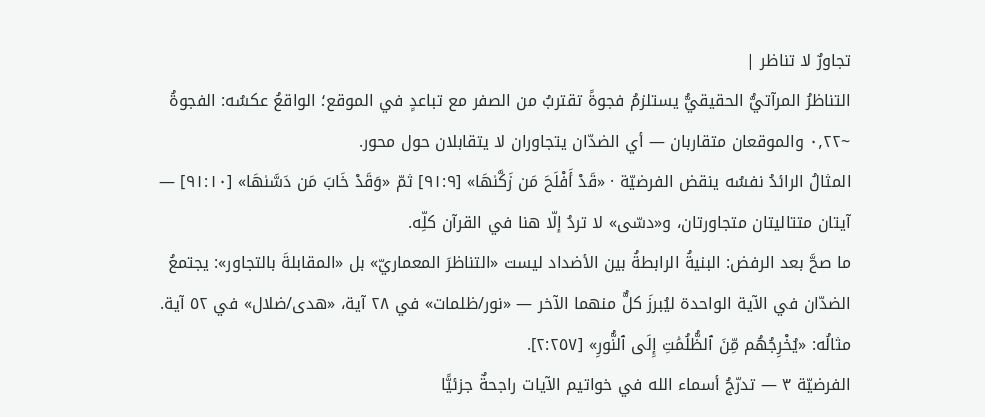تجاورٌ لا تناظر |
التناظرُ المرآتيُّ الحقيقيُّ يستلزمُ فجوةً تقتربُ من الصفر مع تباعدٍ في الموقع؛ الواقعُ عكسُه: الفجوةُ ~٠٫٢٢ والموقعان متقاربان — أي الضدّان يتجاوران لا يتقابلان حول محور.
المثالُ الرائدُ نفسُه ينقض الفرضيّة · «قَدْ أَفْلَحَ مَن زَكَّىٰهَا» [٩١:٩] ثمّ «وَقَدْ خَابَ مَن دَسَّىٰهَا» [٩١:١٠] — آيتان متتاليتان متجاورتان، و«دسّى» لا تردُ إلّا هنا في القرآن كلِّه.
ما صحَّ بعد الرفض: البنيةُ الرابطةُ بين الأضداد ليست «التناظرَ المعماريّ» بل «المقابلةَ بالتجاور»: يجتمعُ الضدّان في الآية الواحدة ليُبرزَ كلٌّ منهما الآخر — «نور/ظلمات» في ٢٨ آية، «هدى/ضلال» في ٥٢ آية. مثالُه: «يُخْرِجُهُم مِّنَ ٱلظُّلُمَٰتِ إِلَى ٱلنُّورِ» [٢:٢٥٧].
الفرضيّة ٣ — تدرّجُ أسماء الله في خواتيم الآيات راجحةٌ جزئيًّا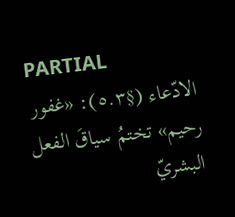PARTIAL
الادّعاء (§٥.٣): «غفور رحيم» تختمُ سياقَ الفعل البشريّ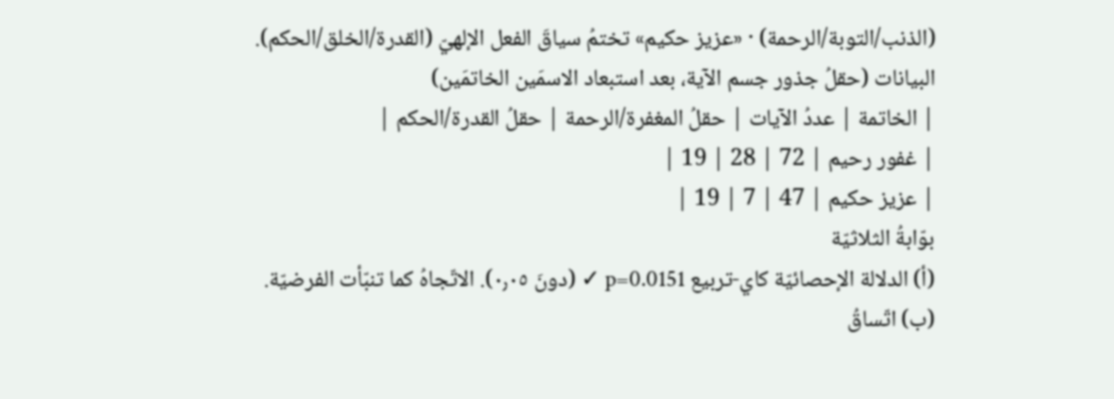(الذنب/التوبة/الرحمة) · «عزيز حكيم» تختمُ سياقَ الفعل الإلهيّ (القدرة/الخلق/الحكم).
البيانات (حقلُ جذور جسم الآية، بعد استبعاد الاسمَين الخاتمَين)
| الخاتمة | عددُ الآيات | حقلُ المغفرة/الرحمة | حقلُ القدرة/الحكم |
| غفور رحيم | 72 | 28 | 19 |
| عزيز حكيم | 47 | 7 | 19 |
بوّابةُ الثلاثيّة
(أ) الدلالة الإحصائيّة كاي-تربيع p=0.0151 ✓ (دونَ ٠٫٠٥). الاتّجاهُ كما تنبّأت الفرضيّة.
(ب) اتّساقُ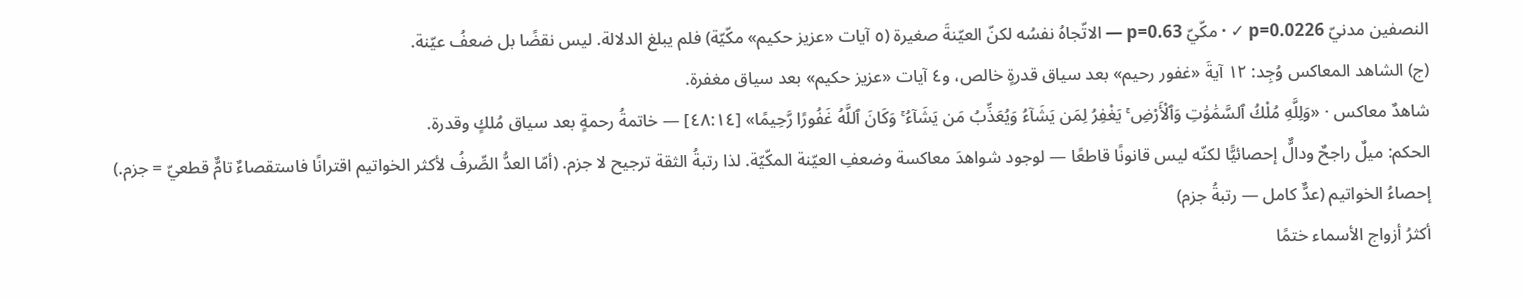النصفين مدنيّ p=0.0226 ✓ · مكّيّ p=0.63 — الاتّجاهُ نفسُه لكنّ العيّنةَ صغيرة (٥ آيات «عزيز حكيم» مكّيّة) فلم يبلغ الدلالة. ليس نقضًا بل ضعفُ عيّنة.
(ج) الشاهد المعاكس وُجِد: ١٢ آيةَ «غفور رحيم» بعد سياق قدرةٍ خالص، و٤ آيات «عزيز حكيم» بعد سياق مغفرة.
شاهدٌ معاكس · «وَلِلَّهِ مُلْكُ ٱلسَّمَٰوَٰتِ وَٱلْأَرْضِ ۚ يَغْفِرُ لِمَن يَشَآءُ وَيُعَذِّبُ مَن يَشَآءُ ۚ وَكَانَ ٱللَّهُ غَفُورًا رَّحِيمًا» [٤٨:١٤] — خاتمةُ رحمةٍ بعد سياق مُلكٍ وقدرة.
الحكم: ميلٌ راجحٌ ودالٌّ إحصائيًّا لكنّه ليس قانونًا قاطعًا — لوجود شواهدَ معاكسة وضعفِ العيّنة المكّيّة. لذا رتبةُ الثقة ترجيح لا جزم. (أمّا العدُّ الصِّرفُ لأكثر الخواتيم اقترانًا فاستقصاءٌ تامٌّ قطعيّ = جزم.)
إحصاءُ الخواتيم (عدٌّ كامل — رتبةُ جزم)
أكثرُ أزواج الأسماء ختمًا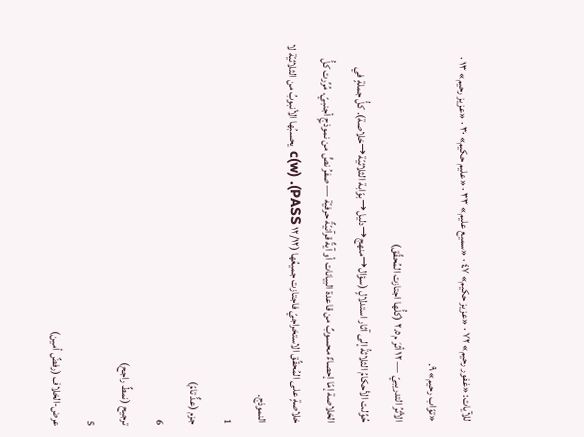للآيات: «غفور رحيم» ٧٢ · «عزيز حكيم» ٤٧ · «سميع عليم» ٣٣ · «عليم حكيم» ٣٠ · «عزيز رحيم» ١٣ · «توّاب رحيم» ٩.
الأثرُ التدريبيّ — ١٢ أثرَ م٢.٥ (كلُّها اجتازت المُحقِّق)
حُوِّلت الأحكامُ الثلاثةُ إلى آثار استدلالٍ (سؤال→منهج→دليل→بوّابة الثلاثيّة→خلاصة). كلُّ جملةٍ في الخلاصة إمّا إحصاءٌ محسوبٌ من قاعدة البيانات أو آيةٌ قرآنيّةٌ حرفيّة — صفرُ نصٍّ من نموذجٍ أجنبيّ. مُرِّرت كلُّ خلاصةٍ على المُحقِّق الاستخراجيّ فاجتازت جميعُها (١٢/١٢ PASS). c(w) يحسبُها الأنبوبُ من الثلاثيّة لا النموذج.
1
جزم (عدٌّ تامّ)
6
ترجيح (نمطٌ راجح)
5
عرض-الخلاف (رفضٌ أمين)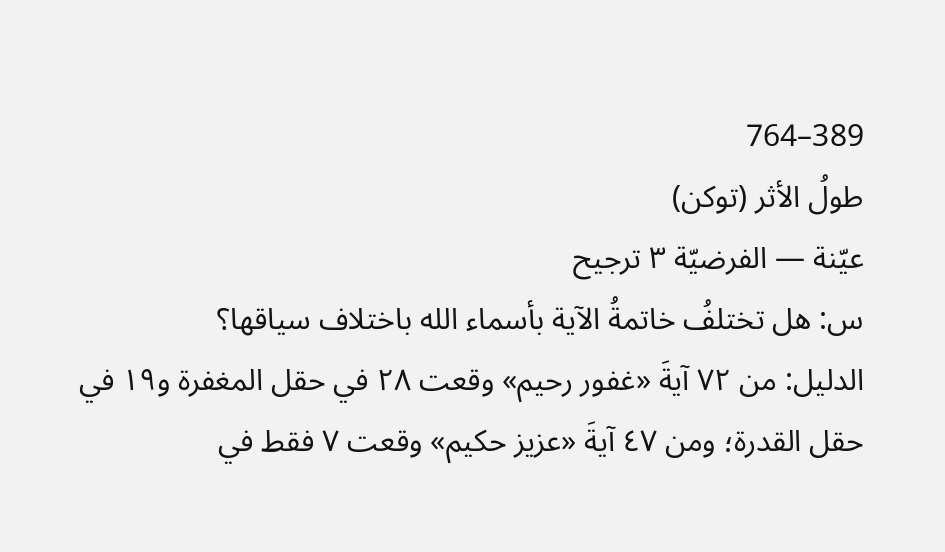389–764
طولُ الأثر (توكن)
عيّنة — الفرضيّة ٣ ترجيح
س: هل تختلفُ خاتمةُ الآية بأسماء الله باختلاف سياقها؟
الدليل: من ٧٢ آيةَ «غفور رحيم» وقعت ٢٨ في حقل المغفرة و١٩ في حقل القدرة؛ ومن ٤٧ آيةَ «عزيز حكيم» وقعت ٧ فقط في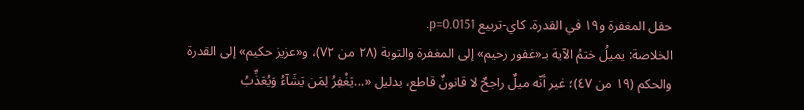حقل المغفرة و١٩ في القدرة. كاي-تربيع p=0.0151.
الخلاصة: يميلُ ختمُ الآية بـ«غفور رحيم» إلى المغفرة والتوبة (٢٨ من ٧٢)، و«عزيز حكيم» إلى القدرة والحكم (١٩ من ٤٧)؛ غير أنّه ميلٌ راجحٌ لا قانونٌ قاطع، بدليل «...يَغْفِرُ لِمَن يَشَآءُ وَيُعَذِّبُ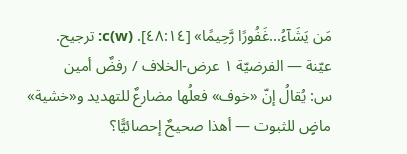مَن يَشَآءُ...غَفُورًا رَّحِيمًا» [٤٨:١٤]. c(w): ترجيح.
عيّنة — الفرضيّة ١ عرض-الخلاف / رفضٌ أمين
س: يُقالُ إنّ «خوف» فعلُها مضارعٌ للتهديد و«خشية» ماضٍ للثبوت — أهذا صحيحٌ إحصائيًّا؟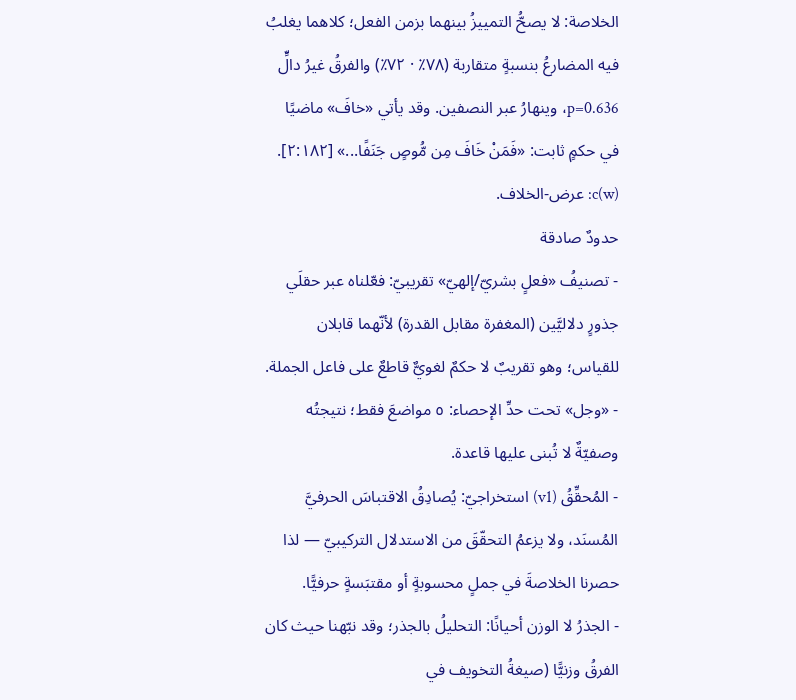الخلاصة: لا يصحُّ التمييزُ بينهما بزمن الفعل؛ كلاهما يغلبُ فيه المضارعُ بنسبةٍ متقاربة (٧٨٪ · ٧٢٪) والفرقُ غيرُ دالٍّ p=0.636، وينهارُ عبر النصفين. وقد يأتي «خافَ» ماضيًا في حكمٍ ثابت: «فَمَنْ خَافَ مِن مُّوصٍ جَنَفًا...» [٢:١٨٢]. c(w): عرض-الخلاف.
حدودٌ صادقة
- تصنيفُ «فعلٍ بشريّ/إلهيّ» تقريبيّ: فعّلناه عبر حقلَي جذورٍ دلاليَّين (المغفرة مقابل القدرة) لأنّهما قابلان للقياس؛ وهو تقريبٌ لا حكمٌ لغويٌّ قاطعٌ على فاعل الجملة.
- «وجل» تحت حدِّ الإحصاء: ٥ مواضعَ فقط؛ نتيجتُه وصفيّةٌ لا تُبنى عليها قاعدة.
- المُحقِّقُ (v1) استخراجيّ: يُصادِقُ الاقتباسَ الحرفيَّ المُسنَد، ولا يزعمُ التحقّقَ من الاستدلال التركيبيّ — لذا حصرنا الخلاصةَ في جملٍ محسوبةٍ أو مقتبَسةٍ حرفيًّا.
- الجذرُ لا الوزن أحيانًا: التحليلُ بالجذر؛ وقد نبّهنا حيث كان الفرقُ وزنيًّا (صيغةُ التخويف في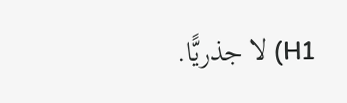H1) لا جذريًّا.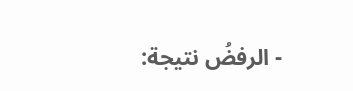- الرفضُ نتيجة: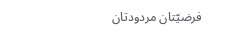فرضيّتان مردودتان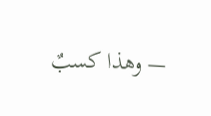— وهذا كسبٌ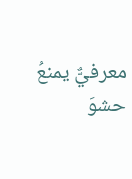معرفيٌّ يمنعُ حشوَ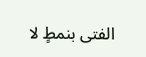الفتى بنمطٍ لا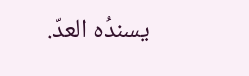يسندُه العدّ.